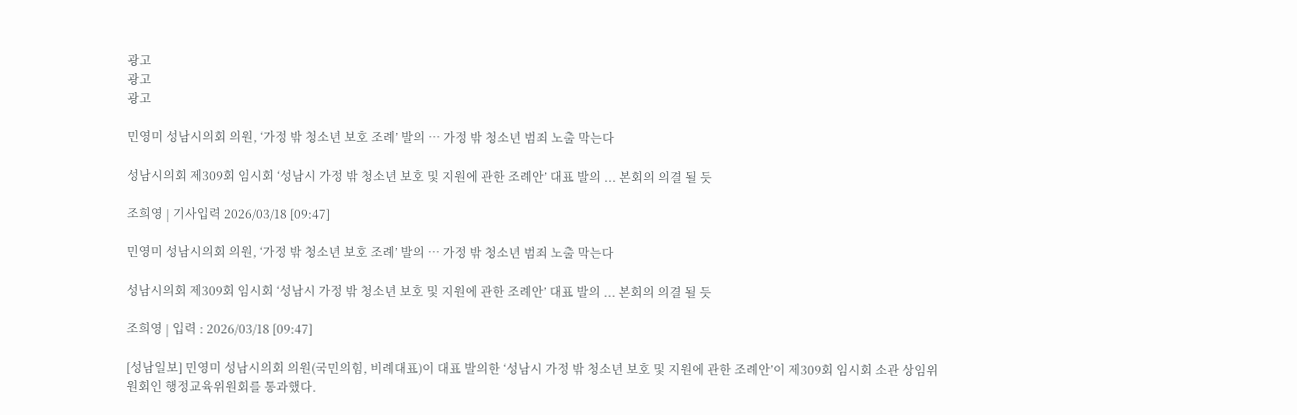광고
광고
광고

민영미 성남시의회 의원, ‘가정 밖 청소년 보호 조례’ 발의 … 가정 밖 청소년 범죄 노출 막는다

성남시의회 제309회 임시회 ‘성남시 가정 밖 청소년 보호 및 지원에 관한 조례안’ 대표 발의 ... 본회의 의결 될 듯

조희영 | 기사입력 2026/03/18 [09:47]

민영미 성남시의회 의원, ‘가정 밖 청소년 보호 조례’ 발의 … 가정 밖 청소년 범죄 노출 막는다

성남시의회 제309회 임시회 ‘성남시 가정 밖 청소년 보호 및 지원에 관한 조례안’ 대표 발의 ... 본회의 의결 될 듯

조희영 | 입력 : 2026/03/18 [09:47]

[성남일보] 민영미 성남시의회 의원(국민의힘, 비례대표)이 대표 발의한 ‘성남시 가정 밖 청소년 보호 및 지원에 관한 조례안’이 제309회 임시회 소관 상임위원회인 행정교육위원회를 통과했다.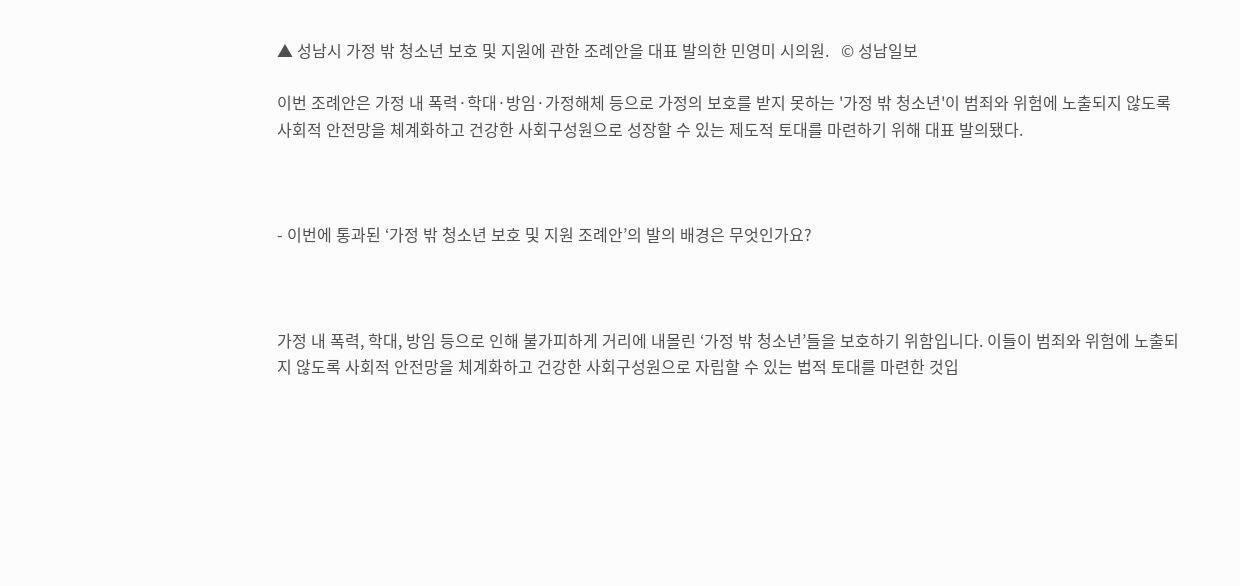▲ 성남시 가정 밖 청소년 보호 및 지원에 관한 조례안을 대표 발의한 민영미 시의원.   © 성남일보

이번 조례안은 가정 내 폭력·학대·방임·가정해체 등으로 가정의 보호를 받지 못하는 '가정 밖 청소년'이 범죄와 위험에 노출되지 않도록 사회적 안전망을 체계화하고 건강한 사회구성원으로 성장할 수 있는 제도적 토대를 마련하기 위해 대표 발의됐다.



- 이번에 통과된 ‘가정 밖 청소년 보호 및 지원 조례안’의 발의 배경은 무엇인가요?



가정 내 폭력, 학대, 방임 등으로 인해 불가피하게 거리에 내몰린 ‘가정 밖 청소년’들을 보호하기 위함입니다. 이들이 범죄와 위험에 노출되지 않도록 사회적 안전망을 체계화하고 건강한 사회구성원으로 자립할 수 있는 법적 토대를 마련한 것입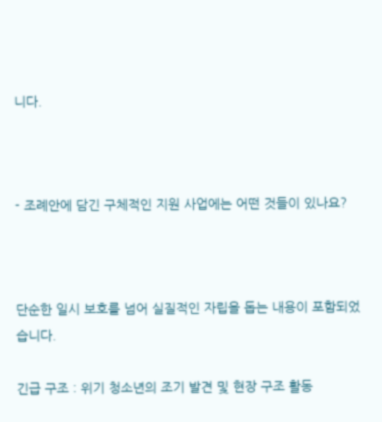니다.



- 조례안에 담긴 구체적인 지원 사업에는 어떤 것들이 있나요?



단순한 일시 보호를 넘어 실질적인 자립을 돕는 내용이 포함되었습니다.

긴급 구조 : 위기 청소년의 조기 발견 및 현장 구조 활동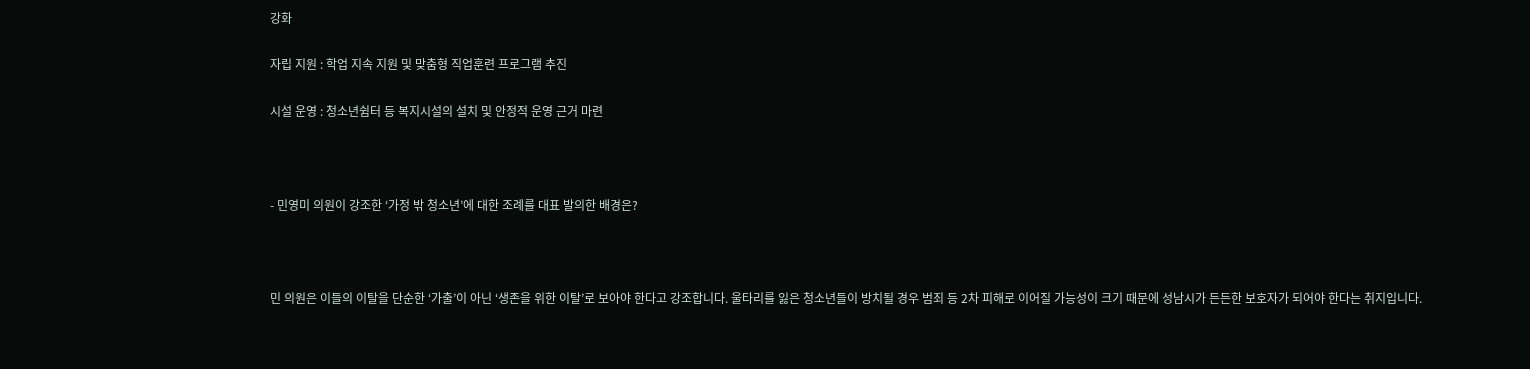강화

자립 지원 : 학업 지속 지원 및 맞춤형 직업훈련 프로그램 추진

시설 운영 : 청소년쉼터 등 복지시설의 설치 및 안정적 운영 근거 마련



- 민영미 의원이 강조한 ‘가정 밖 청소년’에 대한 조례를 대표 발의한 배경은?



민 의원은 이들의 이탈을 단순한 ‘가출’이 아닌 ‘생존을 위한 이탈’로 보아야 한다고 강조합니다. 울타리를 잃은 청소년들이 방치될 경우 범죄 등 2차 피해로 이어질 가능성이 크기 때문에 성남시가 든든한 보호자가 되어야 한다는 취지입니다.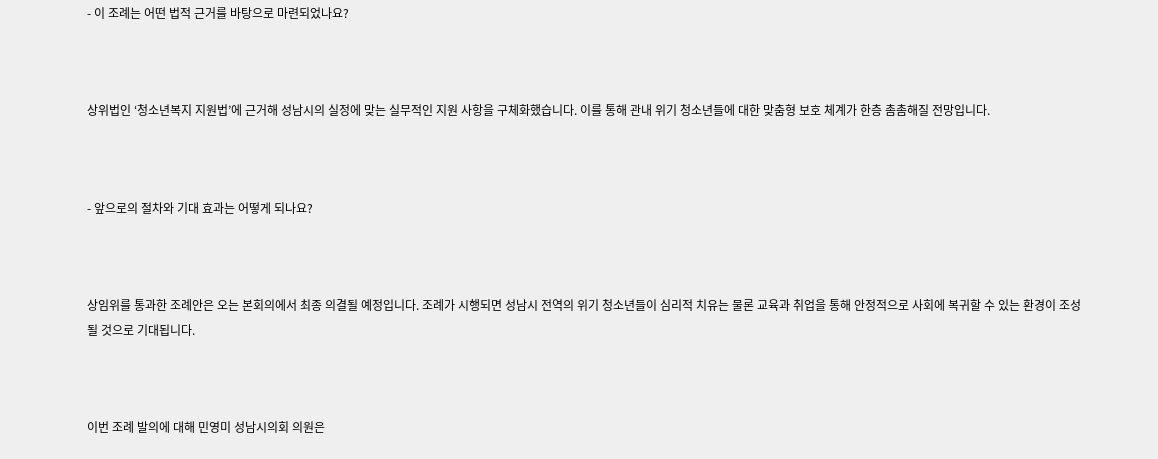- 이 조례는 어떤 법적 근거를 바탕으로 마련되었나요?



상위법인 ‘청소년복지 지원법’에 근거해 성남시의 실정에 맞는 실무적인 지원 사항을 구체화했습니다. 이를 통해 관내 위기 청소년들에 대한 맞춤형 보호 체계가 한층 촘촘해질 전망입니다.



- 앞으로의 절차와 기대 효과는 어떻게 되나요?



상임위를 통과한 조례안은 오는 본회의에서 최종 의결될 예정입니다. 조례가 시행되면 성남시 전역의 위기 청소년들이 심리적 치유는 물론 교육과 취업을 통해 안정적으로 사회에 복귀할 수 있는 환경이 조성될 것으로 기대됩니다.



이번 조례 발의에 대해 민영미 성남시의회 의원은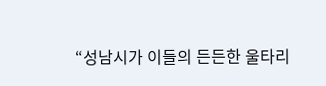“성남시가 이들의 든든한 울타리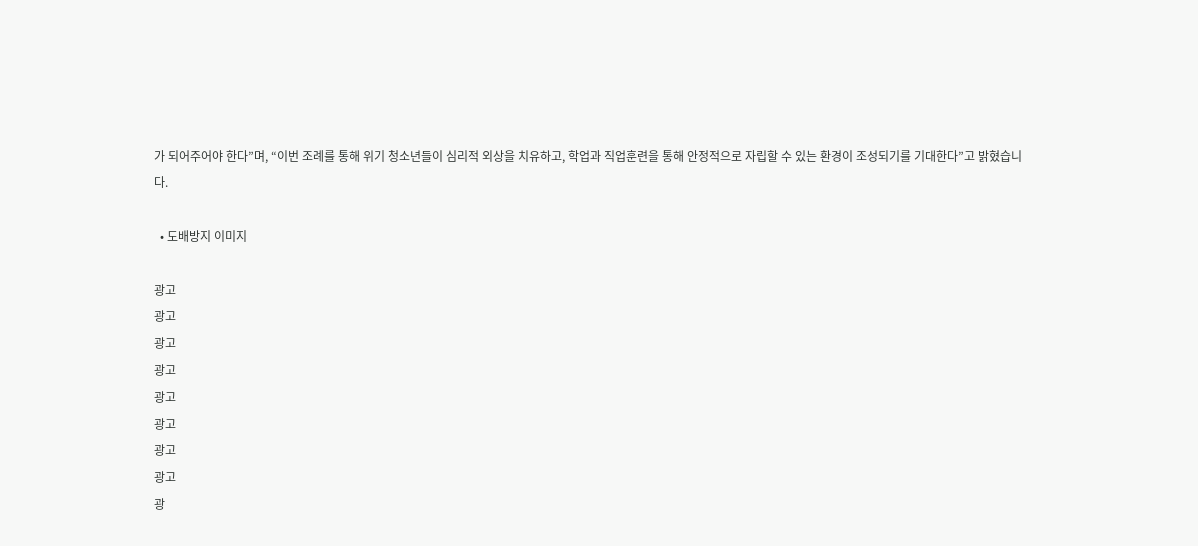가 되어주어야 한다”며, “이번 조례를 통해 위기 청소년들이 심리적 외상을 치유하고, 학업과 직업훈련을 통해 안정적으로 자립할 수 있는 환경이 조성되기를 기대한다”고 밝혔습니다.

  • 도배방지 이미지

광고
광고
광고
광고
광고
광고
광고
광고
광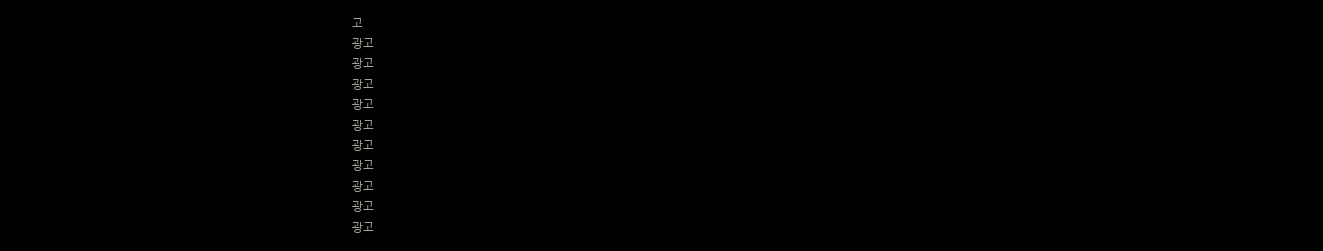고
광고
광고
광고
광고
광고
광고
광고
광고
광고
광고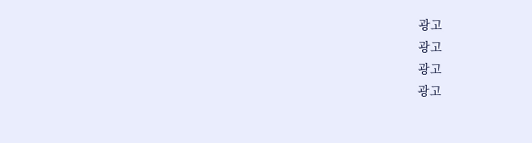광고
광고
광고
광고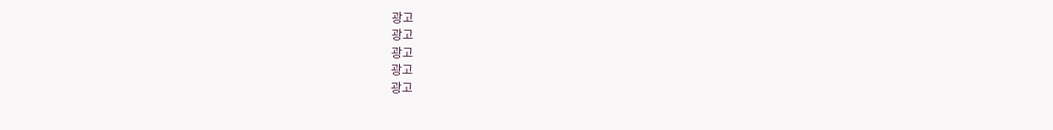광고
광고
광고
광고
광고